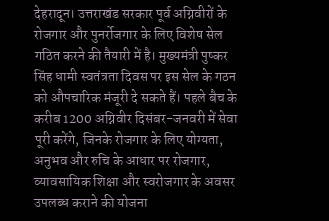देहरादून। उत्तराखंड सरकार पूर्व अग्निवीरों के रोजगार और पुनर्रोजगार के लिए विशेष सेल गठित करने की तैयारी में है। मुख्यमंत्री पुष्कर सिंह धामी स्वतंत्रता दिवस पर इस सेल के गठन को औपचारिक मंजूरी दे सकते हैं। पहले बैच के करीब 1200 अग्निवीर दिसंबर-जनवरी में सेवा पूरी करेंगे, जिनके रोजगार के लिए योग्यता, अनुभव और रुचि के आधार पर रोजगार, व्यावसायिक शिक्षा और स्वरोजगार के अवसर उपलब्ध कराने की योजना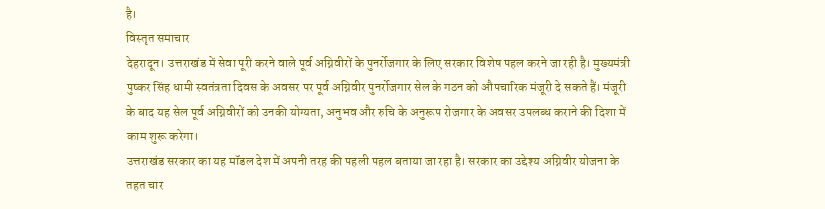है।
विस्तृत समाचार
देहरादून। उत्तराखंड में सेवा पूरी करने वाले पूर्व अग्निवीरों के पुनर्रोजगार के लिए सरकार विशेष पहल करने जा रही है। मुख्यमंत्री पुष्कर सिंह धामी स्वतंत्रता दिवस के अवसर पर पूर्व अग्निवीर पुनर्रोजगार सेल के गठन को औपचारिक मंजूरी दे सकते हैं। मंजूरी के बाद यह सेल पूर्व अग्निवीरों को उनकी योग्यता, अनुभव और रुचि के अनुरूप रोजगार के अवसर उपलब्ध कराने की दिशा में काम शुरू करेगा।
उत्तराखंड सरकार का यह मॉडल देश में अपनी तरह की पहली पहल बताया जा रहा है। सरकार का उद्देश्य अग्निवीर योजना के तहत चार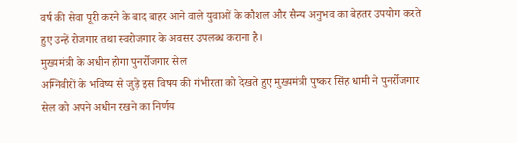वर्ष की सेवा पूरी करने के बाद बाहर आने वाले युवाओं के कौशल और सैन्य अनुभव का बेहतर उपयोग करते हुए उन्हें रोजगार तथा स्वरोजगार के अवसर उपलब्ध कराना है।
मुख्यमंत्री के अधीन होगा पुनर्रोजगार सेल
अग्निवीरों के भविष्य से जुड़े इस विषय की गंभीरता को देखते हुए मुख्यमंत्री पुष्कर सिंह धामी ने पुनर्रोजगार सेल को अपने अधीन रखने का निर्णय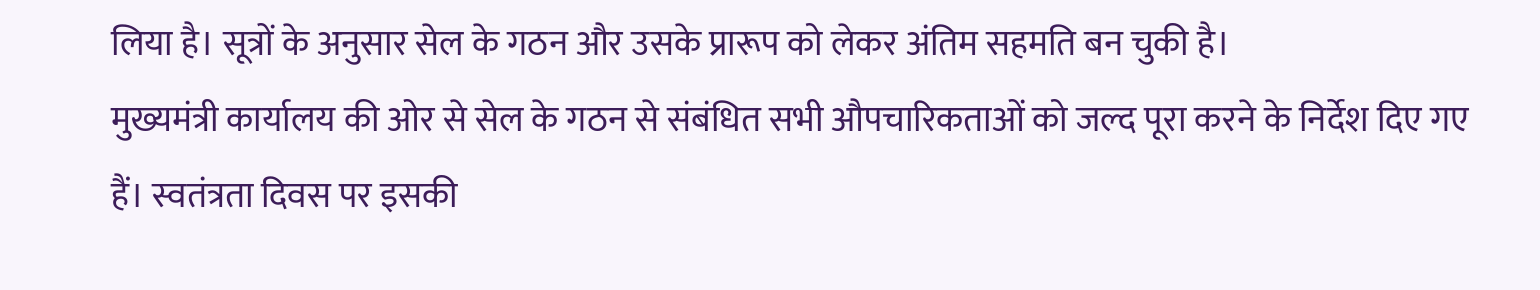लिया है। सूत्रों के अनुसार सेल के गठन और उसके प्रारूप को लेकर अंतिम सहमति बन चुकी है।
मुख्यमंत्री कार्यालय की ओर से सेल के गठन से संबंधित सभी औपचारिकताओं को जल्द पूरा करने के निर्देश दिए गए हैं। स्वतंत्रता दिवस पर इसकी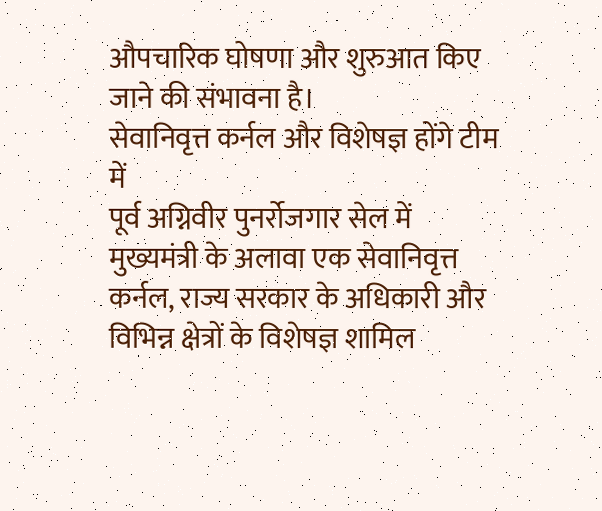औपचारिक घोषणा और शुरुआत किए जाने की संभावना है।
सेवानिवृत्त कर्नल और विशेषज्ञ होंगे टीम में
पूर्व अग्निवीर पुनर्रोजगार सेल में मुख्यमंत्री के अलावा एक सेवानिवृत्त कर्नल, राज्य सरकार के अधिकारी और विभिन्न क्षेत्रों के विशेषज्ञ शामिल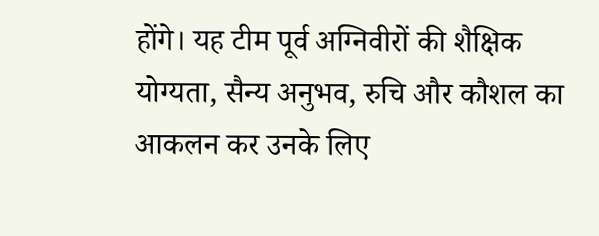होंगे। यह टीम पूर्व अग्निवीरों की शैक्षिक योग्यता, सैन्य अनुभव, रुचि और कौशल का आकलन कर उनके लिए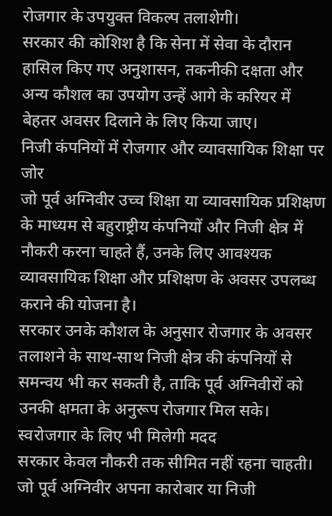रोजगार के उपयुक्त विकल्प तलाशेगी।
सरकार की कोशिश है कि सेना में सेवा के दौरान हासिल किए गए अनुशासन, तकनीकी दक्षता और अन्य कौशल का उपयोग उन्हें आगे के करियर में बेहतर अवसर दिलाने के लिए किया जाए।
निजी कंपनियों में रोजगार और व्यावसायिक शिक्षा पर जोर
जो पूर्व अग्निवीर उच्च शिक्षा या व्यावसायिक प्रशिक्षण के माध्यम से बहुराष्ट्रीय कंपनियों और निजी क्षेत्र में नौकरी करना चाहते हैं, उनके लिए आवश्यक व्यावसायिक शिक्षा और प्रशिक्षण के अवसर उपलब्ध कराने की योजना है।
सरकार उनके कौशल के अनुसार रोजगार के अवसर तलाशने के साथ-साथ निजी क्षेत्र की कंपनियों से समन्वय भी कर सकती है, ताकि पूर्व अग्निवीरों को उनकी क्षमता के अनुरूप रोजगार मिल सके।
स्वरोजगार के लिए भी मिलेगी मदद
सरकार केवल नौकरी तक सीमित नहीं रहना चाहती। जो पूर्व अग्निवीर अपना कारोबार या निजी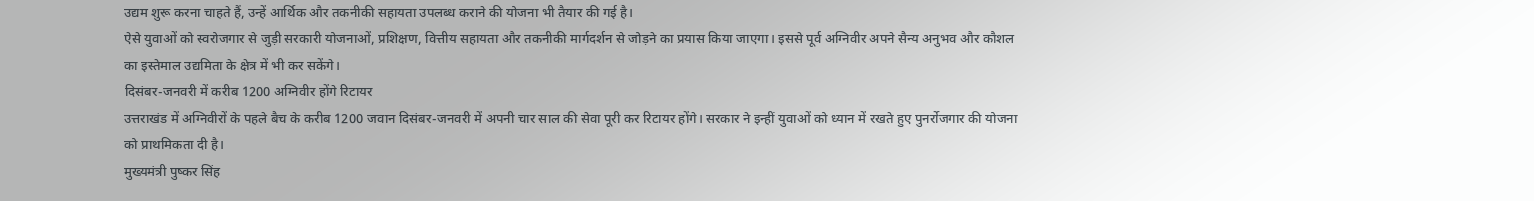उद्यम शुरू करना चाहते हैं, उन्हें आर्थिक और तकनीकी सहायता उपलब्ध कराने की योजना भी तैयार की गई है।
ऐसे युवाओं को स्वरोजगार से जुड़ी सरकारी योजनाओं, प्रशिक्षण, वित्तीय सहायता और तकनीकी मार्गदर्शन से जोड़ने का प्रयास किया जाएगा। इससे पूर्व अग्निवीर अपने सैन्य अनुभव और कौशल का इस्तेमाल उद्यमिता के क्षेत्र में भी कर सकेंगे।
दिसंबर-जनवरी में करीब 1200 अग्निवीर होंगे रिटायर
उत्तराखंड में अग्निवीरों के पहले बैच के करीब 1200 जवान दिसंबर-जनवरी में अपनी चार साल की सेवा पूरी कर रिटायर होंगे। सरकार ने इन्हीं युवाओं को ध्यान में रखते हुए पुनर्रोजगार की योजना को प्राथमिकता दी है।
मुख्यमंत्री पुष्कर सिंह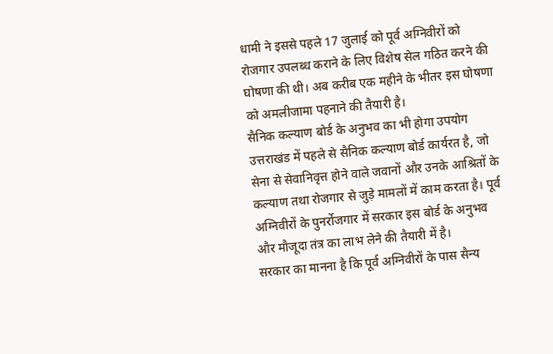धामी ने इससे पहले 17 जुलाई को पूर्व अग्निवीरों को रोजगार उपलब्ध कराने के लिए विशेष सेल गठित करने की घोषणा की थी। अब करीब एक महीने के भीतर इस घोषणा को अमलीजामा पहनाने की तैयारी है।
सैनिक कल्याण बोर्ड के अनुभव का भी होगा उपयोग
उत्तराखंड में पहले से सैनिक कल्याण बोर्ड कार्यरत है, जो सेना से सेवानिवृत्त होने वाले जवानों और उनके आश्रितों के कल्याण तथा रोजगार से जुड़े मामलों में काम करता है। पूर्व अग्निवीरों के पुनर्रोजगार में सरकार इस बोर्ड के अनुभव और मौजूदा तंत्र का लाभ लेने की तैयारी में है।
सरकार का मानना है कि पूर्व अग्निवीरों के पास सैन्य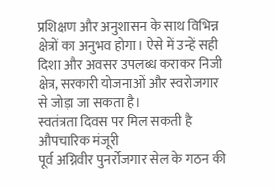प्रशिक्षण और अनुशासन के साथ विभिन्न क्षेत्रों का अनुभव होगा। ऐसे में उन्हें सही दिशा और अवसर उपलब्ध कराकर निजी क्षेत्र, सरकारी योजनाओं और स्वरोजगार से जोड़ा जा सकता है।
स्वतंत्रता दिवस पर मिल सकती है औपचारिक मंजूरी
पूर्व अग्निवीर पुनर्रोजगार सेल के गठन की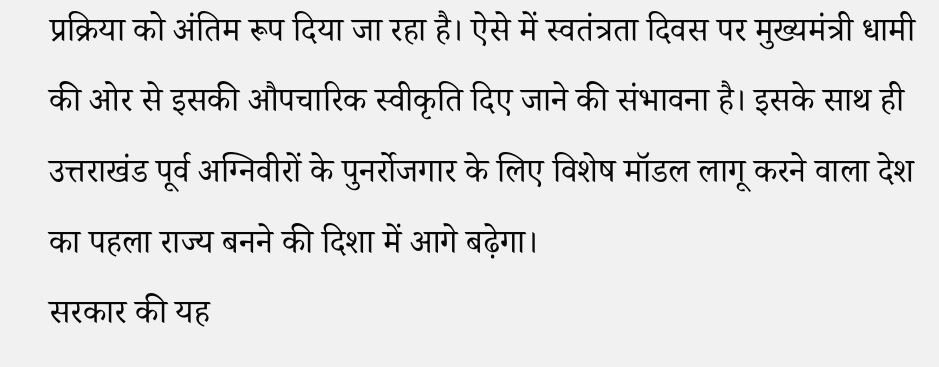प्रक्रिया को अंतिम रूप दिया जा रहा है। ऐसे में स्वतंत्रता दिवस पर मुख्यमंत्री धामी की ओर से इसकी औपचारिक स्वीकृति दिए जाने की संभावना है। इसके साथ ही उत्तराखंड पूर्व अग्निवीरों के पुनर्रोजगार के लिए विशेष मॉडल लागू करने वाला देश का पहला राज्य बनने की दिशा में आगे बढ़ेगा।
सरकार की यह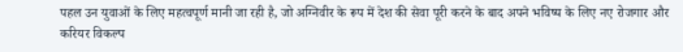पहल उन युवाओं के लिए महत्वपूर्ण मानी जा रही है, जो अग्निवीर के रूप में देश की सेवा पूरी करने के बाद अपने भविष्य के लिए नए रोजगार और करियर विकल्प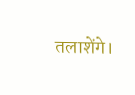तलाशेंगे।